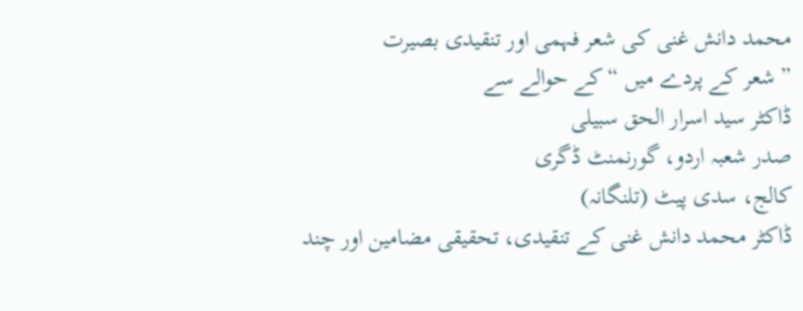محمد دانش غنی کی شعر فہمی اور تنقیدی بصیرت
” شعر کے پردے میں “ کے حوالے سے
ڈاکٹر سید اسرار الحق سبیلی
صدر شعبہ اردو، گورنمنٹ ڈگری
کالج، سدی پیٹ (تلنگانہ)
ڈاکٹر محمد دانش غنی کے تنقیدی، تحقیقی مضامین اور چند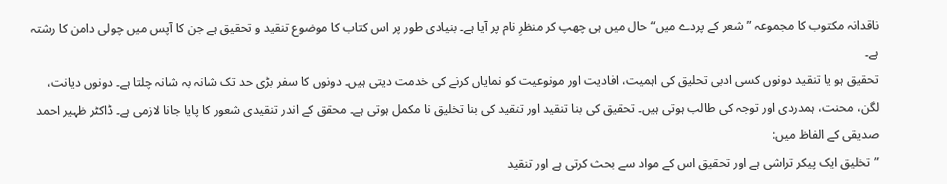ناقدانہ مکتوب کا مجموعہ ”شعر کے پردے میں“ حال میں ہی چھپ کر منظرِ نام پر آیا ہے۔ بنیادی طور پر اس کتاب کا موضوع تنقید و تحقیق ہے جن کا آپس میں چولی دامن کا رشتہ ہے۔
تحقیق ہو یا تنقید دونوں کسی ادبی تحلیق کی اہمیت، افادیت اور مونوعیت کو نمایاں کرنے کی خدمت دیتی ہیں۔ دونوں کا سفر بڑی حد تک شانہ بہ شانہ چلتا ہے۔ دونوں دیانت، لگن، محنت، ہمدردی اور توجہ کی طالب ہوتی ہیں۔ تحقیق کی بنا تنقید اور تنقید کی بنا تخلیق نا مکمل ہوتی ہے۔ محقق کے اندر تنقیدی شعور کا پایا جانا لازمی ہے۔ ڈاکٹر ظہیر احمد صدیقی کے الفاظ میں:
”تخلیق ایک پیکر تراشی ہے اور تحقیق اس کے مواد سے بحث کرتی ہے اور تنقید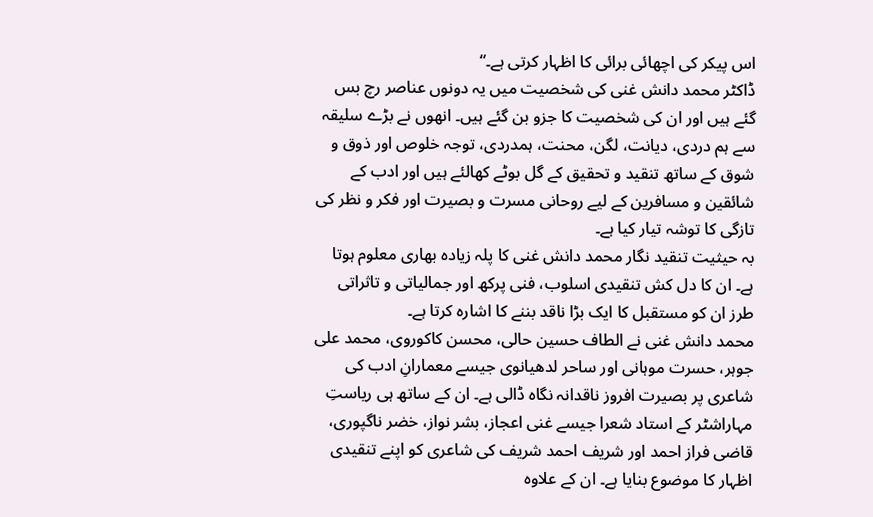اس پیکر کی اچھائی برائی کا اظہار کرتی ہے۔“
ڈاکٹر محمد دانش غنی کی شخصیت میں یہ دونوں عناصر رچ بس گئے ہیں اور ان کی شخصیت کا جزو بن گئے ہیں۔ انھوں نے بڑے سلیقہ سے ہم دردی، دیانت، لگن، محنت، ہمدردی، توجہ خلوص اور ذوق و شوق کے ساتھ تنقید و تحقیق کے گل بوٹے کھالئے ہیں اور ادب کے شائقین و مسافرین کے لیے روحانی مسرت و بصیرت اور فکر و نظر کی تازگی کا توشہ تیار کیا ہے۔
بہ حیثیت تنقید نگار محمد دانش غنی کا پلہ زیادہ بھاری معلوم ہوتا ہے۔ ان کا دل کش تنقیدی اسلوب، فنی پرکھ اور جمالیاتی و تاثراتی طرز ان کو مستقبل کا ایک بڑا ناقد بننے کا اشارہ کرتا ہے۔
محمد دانش غنی نے الطاف حسین حالی، محسن کاکوروی، محمد علی جوہر، حسرت موہانی اور ساحر لدھیانوی جیسے معمارانِ ادب کی شاعری پر بصیرت افروز ناقدانہ نگاہ ڈالی ہے۔ ان کے ساتھ ہی ریاستِ مہاراشٹر کے استاد شعرا جیسے غنی اعجاز، بشر نواز، خضر ناگپوری، قاضی فراز احمد اور شریف احمد شریف کی شاعری کو اپنے تنقیدی اظہار کا موضوع بنایا ہے۔ ان کے علاوہ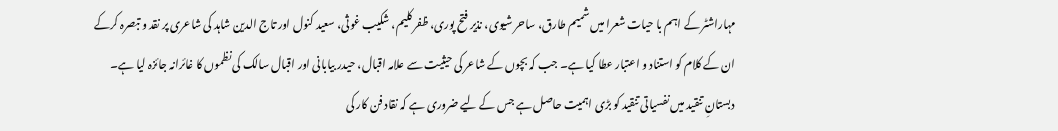مہاراشٹر کے اہم با حیات شعرا میں شمیم طارق، ساحر شیوی، نذیر فتح پوری، ظفر کلیم، شکیب غوثی، سعید کنول اور تاج الدین شاہد کی شاعری پر نقد و تبصرہ کرکے ان کے کلام کو استناد و اعتبار عطا کیا ہے۔ جب کہ بچوں کے شاعر کی حیثیت سے علامہ اقبال، حیدر بیابانی اور اقبال سالک کی نظموں کا غائرانہ جائزہ لیا ہے۔
دبستانِ تنقید میں نفسیاتی تنقید کو بڑی اہمیت حاصل ہے جس کے لیے ضروری ہے کہ نقاد فن کار کی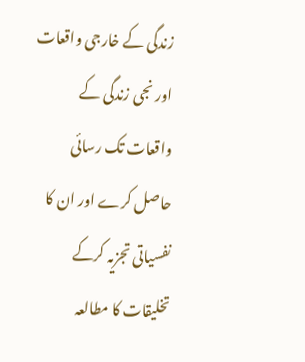زندگی کے خارجی واقعات اور نجی زندگی کے واقعات تک رسائی حاصل کرے اور ان کا نفسیاتی تجزیہ کرکے تخلیقات کا مطالعہ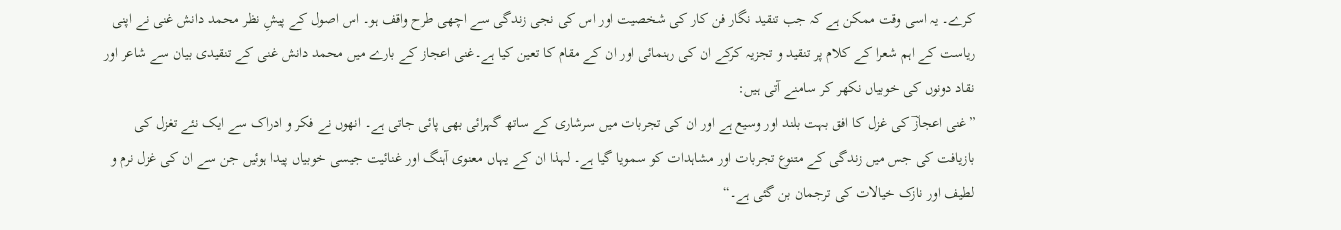کرے۔ یہ اسی وقت ممکن ہے کہ جب تنقید نگار فن کار کی شخصیت اور اس کی نجی زندگی سے اچھی طرح واقف ہو۔ اس اصول کے پیشِ نظر محمد دانش غنی نے اپنی ریاست کے اہم شعرا کے کلام پر تنقید و تجزیہ کرکے ان کی رہنمائی اور ان کے مقام کا تعین کیا ہے۔غنی اعجاز کے بارے میں محمد دانش غنی کے تنقیدی بیان سے شاعر اور نقاد دونوں کی خوبیاں نکھر کر سامنے آتی ہیں:
”غنی اعجازؔ کی غزل کا افق بہت بلند اور وسیع ہے اور ان کی تجربات میں سرشاری کے ساتھ گہرائی بھی پائی جاتی ہے۔ انھوں نے فکر و ادراک سے ایک نئے تغزل کی بازیافت کی جس میں زندگی کے متنوع تجربات اور مشاہدات کو سمویا گیا ہے۔ لہذا ان کے یہاں معنوی آہنگ اور غنائیت جیسی خوبیاں پیدا ہوئیں جن سے ان کی غزل نرم و لطیف اور نازک خیالات کی ترجمان بن گئی ہے۔“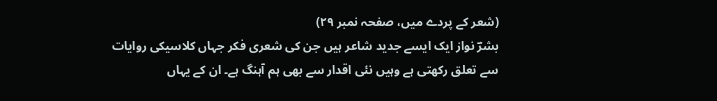(شعر کے پردے میں، صفحہ نمبر ۲۹)
بشرؔ نواز ایک ایسے جدید شاعر ہیں جن کی شعری فکر جہاں کلاسیکی روایات سے تعلق رکھتی ہے وہیں نئی اقدار سے بھی ہم آہنگ ہے۔ ان کے یہاں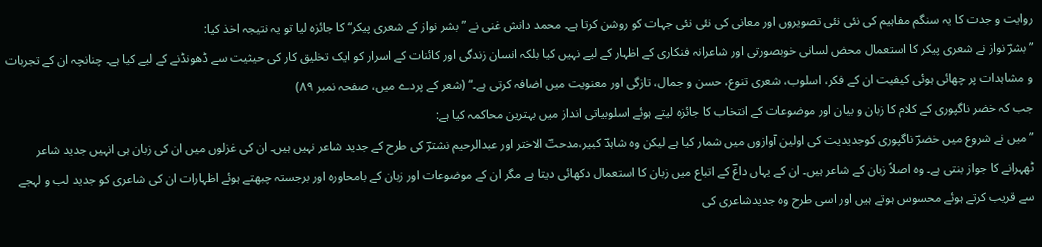روایت و جدت کا یہ سنگم مفاہیم کی نئی نئی تصویروں اور معانی کی نئی نئی جہات کو روشن کرتا ہے۔ محمد دانش غنی نے ”بشر نواز کے شعری پیکر“ کا جائزہ لیا تو یہ نتیجہ اخذ کیا:
”بشرؔ نواز نے شعری پیکر کا استعمال محض لسانی خوبصورتی اور شاعرانہ فنکاری کے اظہار کے لیے نہیں کیا بلکہ انسان زندگی اور کائنات کے اسرار کو ایک تخلیق کار کی حیثیت سے ڈھونڈنے کے لیے کیا ہے۔ چنانچہ ان کے تجربات و مشاہدات پر چھائی ہوئی کیفیت ان کے فکر، اسلوب، شعری تنوع، حسن و جمال، تازگی اور معنویت میں اضافہ کرتی ہے۔“ (شعر کے پردے میں، صفحہ نمبر ۸۹)
جب کہ خضر ناگپوری کے کلام کا زبان و بیان اور موضوعات کے انتخاب کا جائزہ لیتے ہوئے اسلوبیاتی انداز میں بہترین محاکمہ کیا ہے:
”میں نے شروع میں خضرؔ ناگپوری کوجدیدیت کی اولین آوازوں میں شمار کیا ہے لیکن وہ شاہدؔ کبیر،مدحتؔ الاختر اور عبدالرحیم نشترؔ کی طرح کے جدید شاعر نہیں ہیں۔ ان کی غزلوں میں ان کی زبان ہی انہیں جدید شاعر ٹھہرانے کا جواز بنتی ہے۔ وہ اصلاً زبان کے شاعر ہیں۔ ان کے یہاں داغؔ کے اتباع میں زبان کا استعمال دکھائی دیتا ہے مگر ان کے موضوعات اور زبان کے بامحاورہ اور برجستہ چبھتے ہوئے اظہارات ان کی شاعری کو جدید لب و لہجے سے قریب کرتے ہوئے محسوس ہوتے ہیں اور اسی طرح وہ جدیدشاعری کی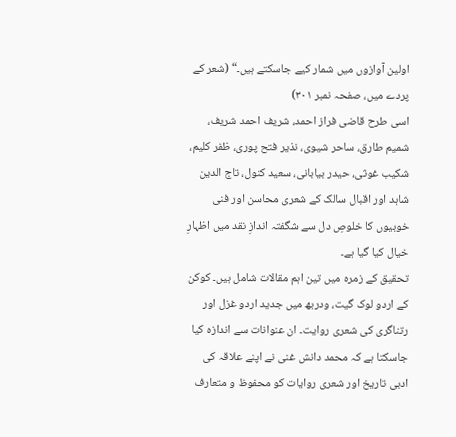اولین آوازوں میں شمار کیے جاسکتے ہیں۔“ (شعر کے پردے میں، صفحہ نمبر ۳۰۱)
اسی طرح قاضی فراز احمد، شریف احمد شریف، شمیم طارق، ساحر شیوی، نذیر فتح پوری، ظفر کلیم، شکیب غوثی، حیدر بیابانی، سعید کنول، تاج الدین شاہد اور اقبال سالک کے شعری محاسن اور فنی خوبیوں کا خلوصِ دل سے شگفتہ اندازِ نقد میں اظہارِ خیال کیا گیا ہے۔
تحقیق کے زمرہ میں تین اہم مقالات شامل ہیں۔ کوکن کے اردو لوک گیت، ودربھ میں جدید اردو غزل اور رتناگری کی شعری روایت۔ ان عنوانات سے اندازہ کیا جاسکتا ہے کہ محمد دانش غنی نے اپنے علاقہ کی ادبی تاریخ اور شعری روایات کو محفوظ و متعارف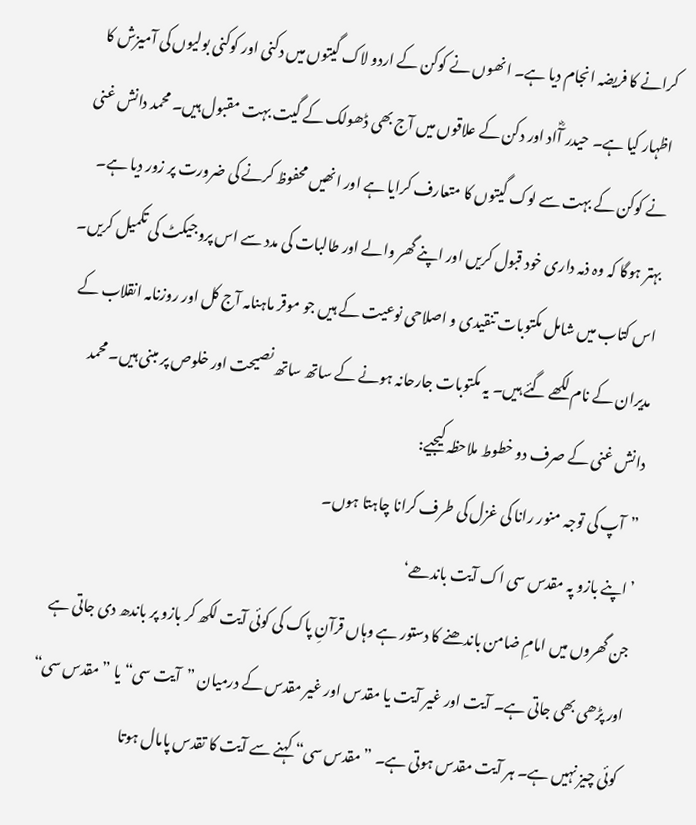کرانے کا فریضہ انجام دیا ہے۔ انھوں نے کوکن کے اردو لاک گیتوں میں دکنی اور کوکنی بولیوں کی آمیزش کا اظہار کیا ہے۔ حیدر آؓاد اور دکن کے علاقوں میں آج بھی ڈھولک کے گیت بہت مقبول ہیں۔ محمد دانش غنی نے کوکن کے بہت سے لوک گیتوں کا متعارف کرایا ہے اور انھیں محفوظ کرنے کی ضرورت پر زور دیا ہے۔ بہتر ہوگا کہ وہ ذمہ داری خود قبول کریں اور اپنے گھر والے اور طالبات کی مدد سے اس پروجیکٹ کی تکمیل کریں۔
اس کتاب میں شامل مکتوبات تنقیدی و اصلاحی نوعیت کے ہیں جو موقر ماہنامہ آج کل اور روزنامہ انقلاب کے مدیران کے نام لکھے گئے ہیں۔ یہ مکتوبات جارحانہ ہونے کے ساتھ ساتھ نصیحت اور خلوص پر مبنی ہیں۔ محمد دانش غنی کے صرف دو خطوط ملاحظہ کیجیے:
”آپ کی توجہ منور رانا کی غزل کی طرف کرانا چاہتا ہوں۔
’اپنے بازو پہ مقدس سی اک آیت باندھے‘
جن گھروں میں امامِ ضامن باندھنے کا دستور ہے وہاں قرآنِ پاک کی کوئی آیت لکھ کر بازو پر باندھ دی جاتی ہے اور پڑھی بھی جاتی ہے۔ آیت اور غیر آیت یا مقدس اور غیر مقدس کے درمیان ”آیت سی“ یا ”مقدس سی“ کوئی چیز نہیں ہے۔ ہر آیت مقدس ہوتی ہے۔ ”مقدس سی“ کہنے سے آیت کا تقدس پامال ہوتا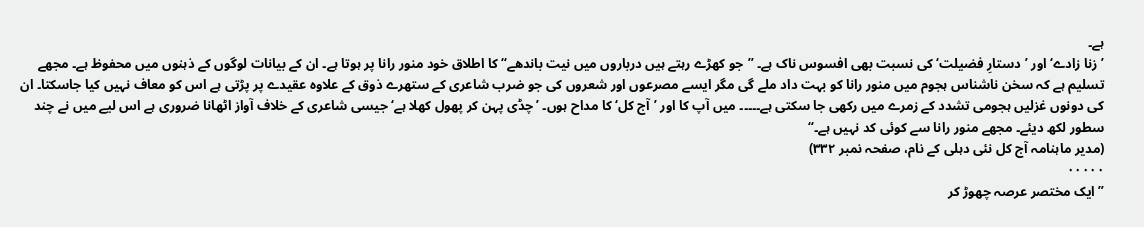ہے۔
’زنا زادے‘ اور ’دستارِ فضیلت‘ کی نسبت بھی افسوس ناک ہے۔ ”جو کھڑے رہتے ہیں درباروں میں نیت باندھے“ کا اطلاق خود منور رانا پر ہوتا ہے۔ ان کے بیانات لوگوں کے ذہنوں میں محفوظ ہے۔ مجھے تسلیم ہے کہ سخن ناشناس ہجوم میں منور رانا کو بہت داد ملے گی مگر ایسے مصرعوں اور شعروں کی جو ضرب شاعری کے ستھرے ذوق کے علاوہ عقیدے پر پڑتی ہے اس کو معاف نہیں کیا جاسکتا۔ ان کی دونوں غزلیں ہجومی تشدد کے زمرے میں رکھی جا سکتی ہے۔۔۔۔۔ میں آپ کا اور ’آج کل‘ کا مداح ہوں۔ ’چڈی پہن کر پھول کھلا ہے‘ جیسی شاعری کے خلاف آواز اٹھانا ضروری ہے اس لیے میں نے چند سطور لکھ دیئے۔ مجھے منور رانا سے کوئی کد نہیں ہے۔“
(مدیر ماہنامہ آج کل نئی دہلی کے نام، صفحہ نمبر ۳۳۲)
۰۰۰۰۰
”ایک مختصر عرصہ چھوڑ کر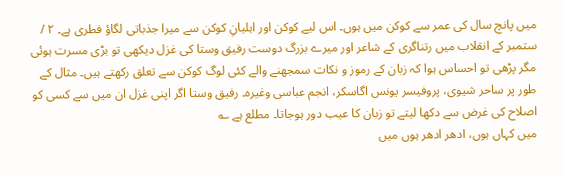میں پانچ سال کی عمر سے کوکن میں ہوں۔ اس لیے کوکن اور اہلیانِ کوکن سے میرا جذباتی لگاؤ فطری ہے۔ ۲ / ستمبر کے انقلاب میں رتناگری کے شاعر اور میرے بزرگ دوست رفیق وستا کی غزل دیکھی تو بڑی مسرت ہوئی مگر پڑھی تو احساس ہوا کہ زبان کے رموز و نکات سمجھنے والے کئی لوگ کوکن سے تعلق رکھتے ہیں۔ مثال کے طور پر ساحر شیوی، پروفیسر یونس اگاسکر، انجم عباسی وغیرہ۔ رفیق وستا اگر اپنی غزل ان میں سے کسی کو اصلاح کی غرض سے دکھا لیتے تو زبان کا عیب دور ہوجاتا۔ مطلع ہے ؎
میں کہاں ہوں، ادھر ادھر ہوں میں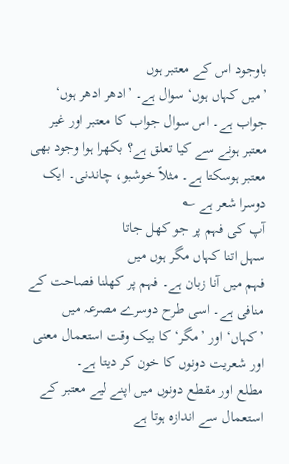باوجود اس کے معتبر ہوں
’میں کہاں ہوں‘ سوال ہے۔ ’ادھر ادھر ہوں‘ جواب ہے۔ اس سوال جواب کا معتبر اور غیر معتبر ہونے سے کیا تعلق ہے؟ بکھرا ہوا وجود بھی معتبر ہوسکتا ہے۔ مثلاً خوشبو، چاندنی۔ ایک دوسرا شعر ہے ؎
آپ کی فہم پر جو کھل جاتا
سہل اتنا کہاں مگر ہوں میں
فہم میں آنا زبان ہے۔ فہم پر کھلنا فصاحت کے منافی ہے۔ اسی طرح دوسرے مصرعہ میں ’کہاں‘ اور ’مگر‘ کا بیک وقت استعمال معنی اور شعریت دونوں کا خون کر دیتا ہے۔
مطلع اور مقطع دونوں میں اپنے لیے معتبر کے استعمال سے اندازہ ہوتا ہے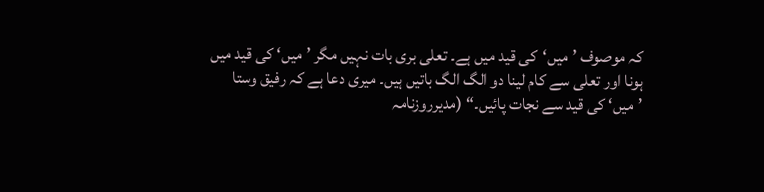کہ موصوف ’میں‘کی قید میں ہے۔ تعلی بری بات نہیں مگر ’میں‘ کی قید میں ہونا اور تعلی سے کام لینا دو الگ الگ باتیں ہیں۔ میری دعا ہے کہ رفیق وستا ’میں‘ کی قید سے نجات پائیں۔“ (مدیرروزنامہ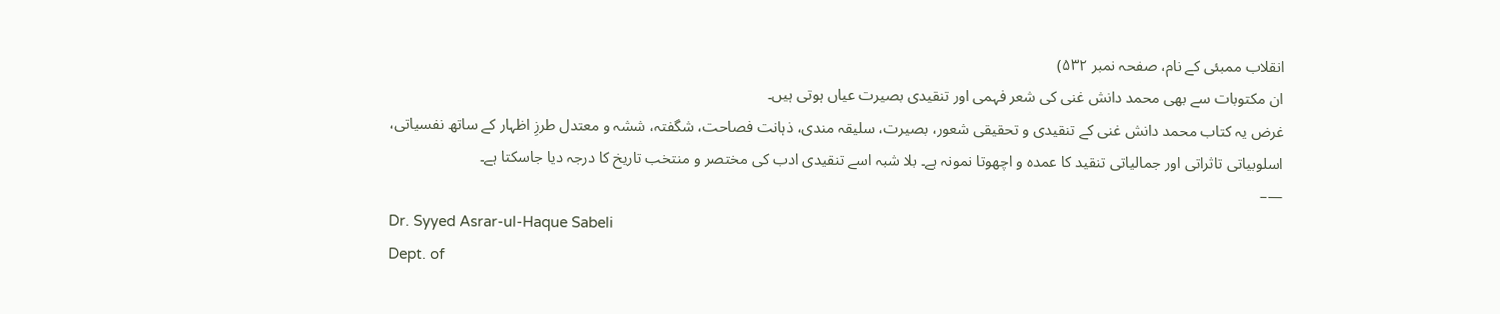انقلاب ممبئی کے نام، صفحہ نمبر ۵۳۲)
ان مکتوبات سے بھی محمد دانش غنی کی شعر فہمی اور تنقیدی بصیرت عیاں ہوتی ہیں۔
غرض یہ کتاب محمد دانش غنی کے تنقیدی و تحقیقی شعور، بصیرت، سلیقہ مندی، ذہانت فصاحت، شگفتہ، ششہ و معتدل طرزِ اظہار کے ساتھ نفسیاتی، اسلوبیاتی تاثراتی اور جمالیاتی تنقید کا عمدہ و اچھوتا نمونہ ہے۔ بلا شبہ اسے تنقیدی ادب کی مختصر و منتخب تاریخ کا درجہ دیا جاسکتا ہے۔
—–
Dr. Syyed Asrar-ul-Haque Sabeli
Dept. of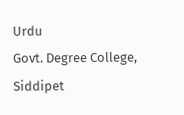Urdu
Govt. Degree College,
Siddipet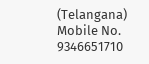(Telangana)
Mobile No. 9346651710